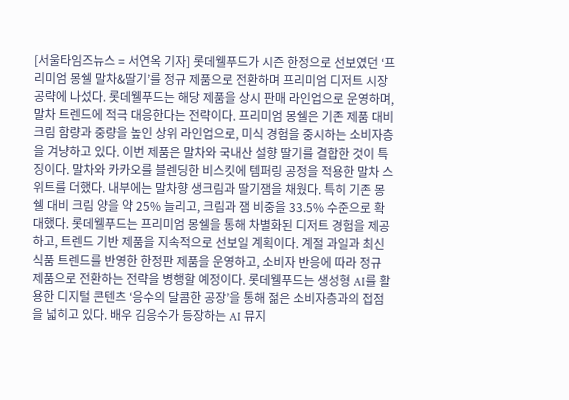[서울타임즈뉴스 = 서연옥 기자] 롯데웰푸드가 시즌 한정으로 선보였던 ‘프리미엄 몽쉘 말차&딸기’를 정규 제품으로 전환하며 프리미엄 디저트 시장 공략에 나섰다. 롯데웰푸드는 해당 제품을 상시 판매 라인업으로 운영하며, 말차 트렌드에 적극 대응한다는 전략이다. 프리미엄 몽쉘은 기존 제품 대비 크림 함량과 중량을 높인 상위 라인업으로, 미식 경험을 중시하는 소비자층을 겨냥하고 있다. 이번 제품은 말차와 국내산 설향 딸기를 결합한 것이 특징이다. 말차와 카카오를 블렌딩한 비스킷에 템퍼링 공정을 적용한 말차 스위트를 더했다. 내부에는 말차향 생크림과 딸기잼을 채웠다. 특히 기존 몽쉘 대비 크림 양을 약 25% 늘리고, 크림과 잼 비중을 33.5% 수준으로 확대했다. 롯데웰푸드는 프리미엄 몽쉘을 통해 차별화된 디저트 경험을 제공하고, 트렌드 기반 제품을 지속적으로 선보일 계획이다. 계절 과일과 최신 식품 트렌드를 반영한 한정판 제품을 운영하고, 소비자 반응에 따라 정규 제품으로 전환하는 전략을 병행할 예정이다. 롯데웰푸드는 생성형 AI를 활용한 디지털 콘텐츠 ‘응수의 달콤한 공장’을 통해 젊은 소비자층과의 접점을 넓히고 있다. 배우 김응수가 등장하는 AI 뮤지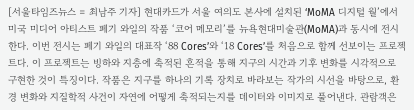[서울타임즈뉴스 = 최남주 기자] 현대카드가 서울 여의도 본사에 설치된 ‘MoMA 디지털 월’에서 미국 미디어 아티스트 페기 와일의 작품 ‘코어 메모리’를 뉴욕현대미술관(MoMA)과 동시에 전시한다. 이번 전시는 페기 와일의 대표작 ‘88 Cores’와 ‘18 Cores’를 처음으로 함께 선보이는 프로젝트다. 이 프로젝트는 빙하와 지층에 축적된 흔적을 통해 지구의 시간과 기후 변화를 시각적으로 구현한 것이 특징이다. 작품은 지구를 하나의 기록 장치로 바라보는 작가의 시선을 바탕으로, 환경 변화와 지질학적 사건이 자연에 어떻게 축적되는지를 데이터와 이미지로 풀어낸다. 관람객은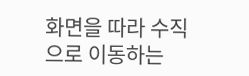화면을 따라 수직으로 이동하는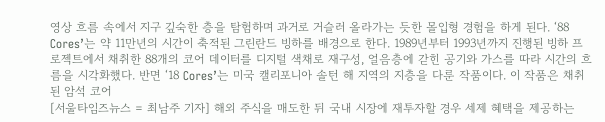영상 흐름 속에서 지구 깊숙한 층을 탐험하며 과거로 거슬러 올라가는 듯한 몰입형 경험을 하게 된다. ‘88 Cores’는 약 11만년의 시간이 축적된 그린란드 빙하를 배경으로 한다. 1989년부터 1993년까지 진행된 빙하 프로젝트에서 채취한 88개의 코어 데이터를 디지털 색채로 재구성, 얼음층에 갇힌 공기와 가스를 따라 시간의 흐름을 시각화했다. 반면 ‘18 Cores’는 미국 캘리포니아 솔턴 해 지역의 지층을 다룬 작품이다. 이 작품은 채취된 암석 코어
[서울타임즈뉴스 = 최남주 기자] 해외 주식을 매도한 뒤 국내 시장에 재투자할 경우 세제 혜택을 제공하는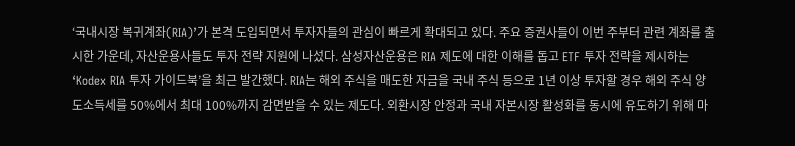‘국내시장 복귀계좌(RIA)’가 본격 도입되면서 투자자들의 관심이 빠르게 확대되고 있다. 주요 증권사들이 이번 주부터 관련 계좌를 출시한 가운데, 자산운용사들도 투자 전략 지원에 나섰다. 삼성자산운용은 RIA 제도에 대한 이해를 돕고 ETF 투자 전략을 제시하는 ‘Kodex RIA 투자 가이드북’을 최근 발간했다. RIA는 해외 주식을 매도한 자금을 국내 주식 등으로 1년 이상 투자할 경우 해외 주식 양도소득세를 50%에서 최대 100%까지 감면받을 수 있는 제도다. 외환시장 안정과 국내 자본시장 활성화를 동시에 유도하기 위해 마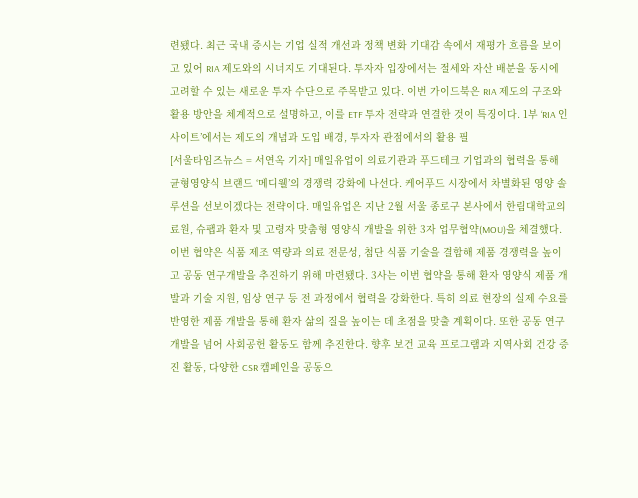련됐다. 최근 국내 증시는 기업 실적 개선과 정책 변화 기대감 속에서 재평가 흐름을 보이고 있어 RIA 제도와의 시너지도 기대된다. 투자자 입장에서는 절세와 자산 배분을 동시에 고려할 수 있는 새로운 투자 수단으로 주목받고 있다. 이번 가이드북은 RIA 제도의 구조와 활용 방안을 체계적으로 설명하고, 이를 ETF 투자 전략과 연결한 것이 특징이다. 1부 ‘RIA 인사이트’에서는 제도의 개념과 도입 배경, 투자자 관점에서의 활용 필
[서울타임즈뉴스 = 서연옥 기자] 매일유업이 의료기관과 푸드테크 기업과의 협력을 통해 균형영양식 브랜드 ‘메디웰’의 경쟁력 강화에 나선다. 케어푸드 시장에서 차별화된 영양 솔루션을 선보이겠다는 전략이다. 매일유업은 지난 2월 서울 종로구 본사에서 한림대학교의료원, 슈팹과 환자 및 고령자 맞춤형 영양식 개발을 위한 3자 업무협약(MOU)을 체결했다. 이번 협약은 식품 제조 역량과 의료 전문성, 첨단 식품 기술을 결합해 제품 경쟁력을 높이고 공동 연구개발을 추진하기 위해 마련됐다. 3사는 이번 협약을 통해 환자 영양식 제품 개발과 기술 지원, 임상 연구 등 전 과정에서 협력을 강화한다. 특히 의료 현장의 실제 수요를 반영한 제품 개발을 통해 환자 삶의 질을 높이는 데 초점을 맞출 계획이다. 또한 공동 연구개발을 넘어 사회공헌 활동도 함께 추진한다. 향후 보건 교육 프로그램과 지역사회 건강 증진 활동, 다양한 CSR 캠페인을 공동으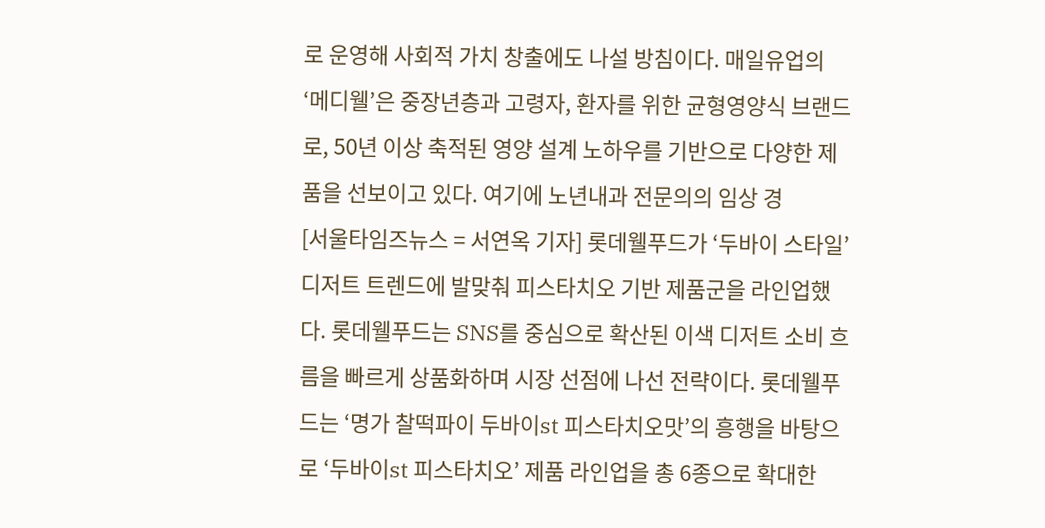로 운영해 사회적 가치 창출에도 나설 방침이다. 매일유업의 ‘메디웰’은 중장년층과 고령자, 환자를 위한 균형영양식 브랜드로, 50년 이상 축적된 영양 설계 노하우를 기반으로 다양한 제품을 선보이고 있다. 여기에 노년내과 전문의의 임상 경
[서울타임즈뉴스 = 서연옥 기자] 롯데웰푸드가 ‘두바이 스타일’ 디저트 트렌드에 발맞춰 피스타치오 기반 제품군을 라인업했다. 롯데웰푸드는 SNS를 중심으로 확산된 이색 디저트 소비 흐름을 빠르게 상품화하며 시장 선점에 나선 전략이다. 롯데웰푸드는 ‘명가 찰떡파이 두바이st 피스타치오맛’의 흥행을 바탕으로 ‘두바이st 피스타치오’ 제품 라인업을 총 6종으로 확대한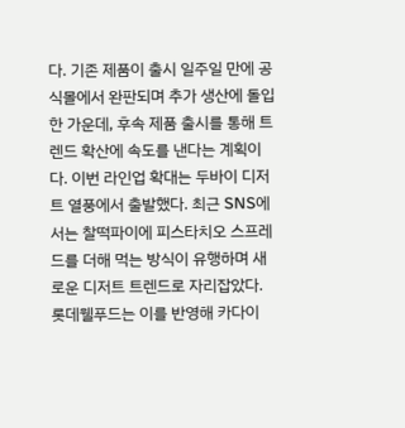다. 기존 제품이 출시 일주일 만에 공식몰에서 완판되며 추가 생산에 돌입한 가운데, 후속 제품 출시를 통해 트렌드 확산에 속도를 낸다는 계획이다. 이번 라인업 확대는 두바이 디저트 열풍에서 출발했다. 최근 SNS에서는 찰떡파이에 피스타치오 스프레드를 더해 먹는 방식이 유행하며 새로운 디저트 트렌드로 자리잡았다. 롯데웰푸드는 이를 반영해 카다이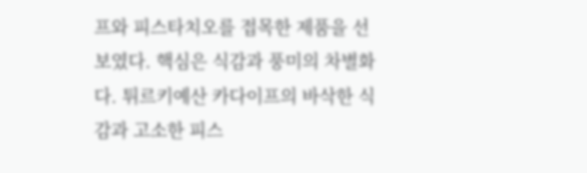프와 피스타치오를 접목한 제품을 선보였다. 핵심은 식감과 풍미의 차별화다. 튀르키예산 카다이프의 바삭한 식감과 고소한 피스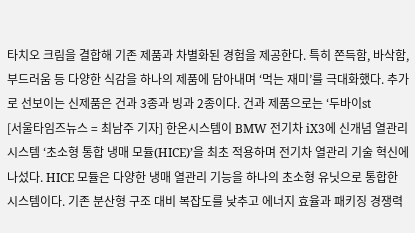타치오 크림을 결합해 기존 제품과 차별화된 경험을 제공한다. 특히 쫀득함, 바삭함, 부드러움 등 다양한 식감을 하나의 제품에 담아내며 ‘먹는 재미’를 극대화했다. 추가로 선보이는 신제품은 건과 3종과 빙과 2종이다. 건과 제품으로는 ‘두바이st
[서울타임즈뉴스 = 최남주 기자] 한온시스템이 BMW 전기차 iX3에 신개념 열관리 시스템 ‘초소형 통합 냉매 모듈(HICE)’을 최초 적용하며 전기차 열관리 기술 혁신에 나섰다. HICE 모듈은 다양한 냉매 열관리 기능을 하나의 초소형 유닛으로 통합한 시스템이다. 기존 분산형 구조 대비 복잡도를 낮추고 에너지 효율과 패키징 경쟁력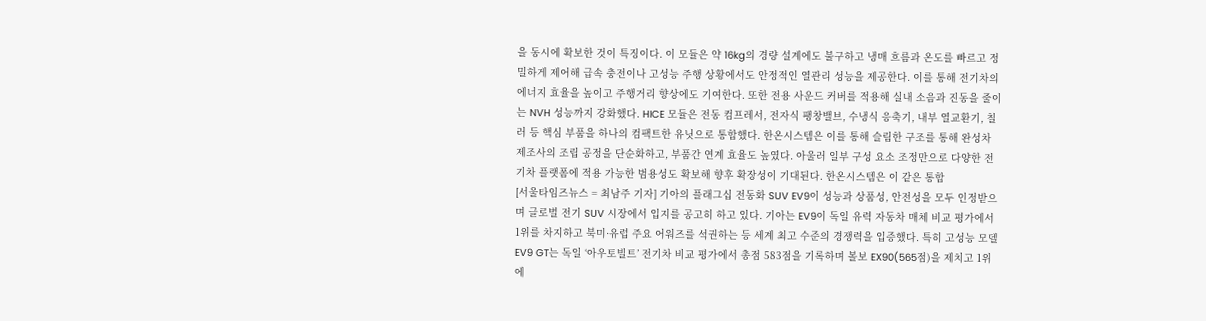을 동시에 확보한 것이 특징이다. 이 모듈은 약 16kg의 경량 설계에도 불구하고 냉매 흐름과 온도를 빠르고 정밀하게 제어해 급속 충전이나 고성능 주행 상황에서도 안정적인 열관리 성능을 제공한다. 이를 통해 전기차의 에너지 효율을 높이고 주행거리 향상에도 기여한다. 또한 전용 사운드 커버를 적용해 실내 소음과 진동을 줄이는 NVH 성능까지 강화했다. HICE 모듈은 전동 컴프레서, 전자식 팽창밸브, 수냉식 응축기, 내부 열교환기, 칠러 등 핵심 부품을 하나의 컴팩트한 유닛으로 통합했다. 한온시스템은 이를 통해 슬림한 구조를 통해 완성차 제조사의 조립 공정을 단순화하고, 부품간 연계 효율도 높였다. 아울러 일부 구성 요소 조정만으로 다양한 전기차 플랫폼에 적용 가능한 범용성도 확보해 향후 확장성이 기대된다. 한온시스템은 이 같은 통합
[서울타임즈뉴스 = 최남주 기자] 기아의 플래그십 전동화 SUV EV9이 성능과 상품성, 안전성을 모두 인정받으며 글로벌 전기 SUV 시장에서 입지를 공고히 하고 있다. 기아는 EV9이 독일 유력 자동차 매체 비교 평가에서 1위를 차지하고 북미·유럽 주요 어워즈를 석권하는 등 세계 최고 수준의 경쟁력을 입증했다. 특히 고성능 모델 EV9 GT는 독일 ‘아우토빌트’ 전기차 비교 평가에서 총점 583점을 기록하며 볼보 EX90(565점)을 제치고 1위에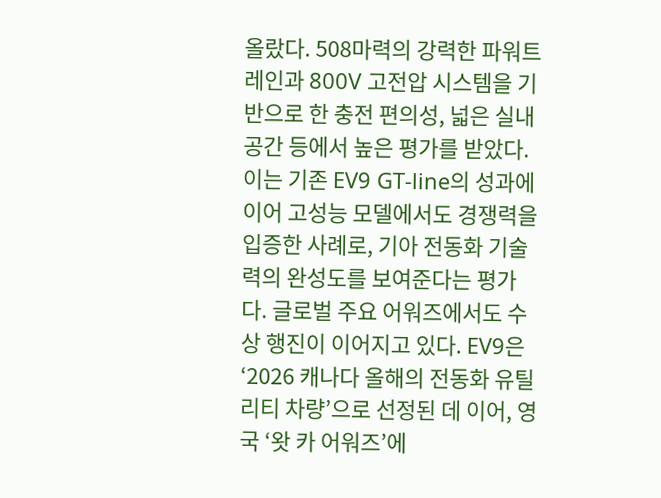올랐다. 508마력의 강력한 파워트레인과 800V 고전압 시스템을 기반으로 한 충전 편의성, 넓은 실내 공간 등에서 높은 평가를 받았다. 이는 기존 EV9 GT-line의 성과에 이어 고성능 모델에서도 경쟁력을 입증한 사례로, 기아 전동화 기술력의 완성도를 보여준다는 평가다. 글로벌 주요 어워즈에서도 수상 행진이 이어지고 있다. EV9은 ‘2026 캐나다 올해의 전동화 유틸리티 차량’으로 선정된 데 이어, 영국 ‘왓 카 어워즈’에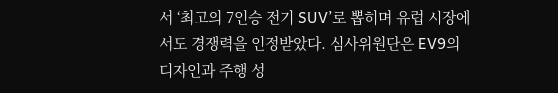서 ‘최고의 7인승 전기 SUV’로 뽑히며 유럽 시장에서도 경쟁력을 인정받았다. 심사위원단은 EV9의 디자인과 주행 성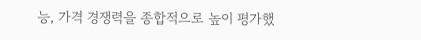능, 가격 경쟁력을 종합적으로 높이 평가했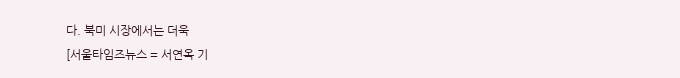다. 북미 시장에서는 더욱
[서울타임즈뉴스 = 서연옥 기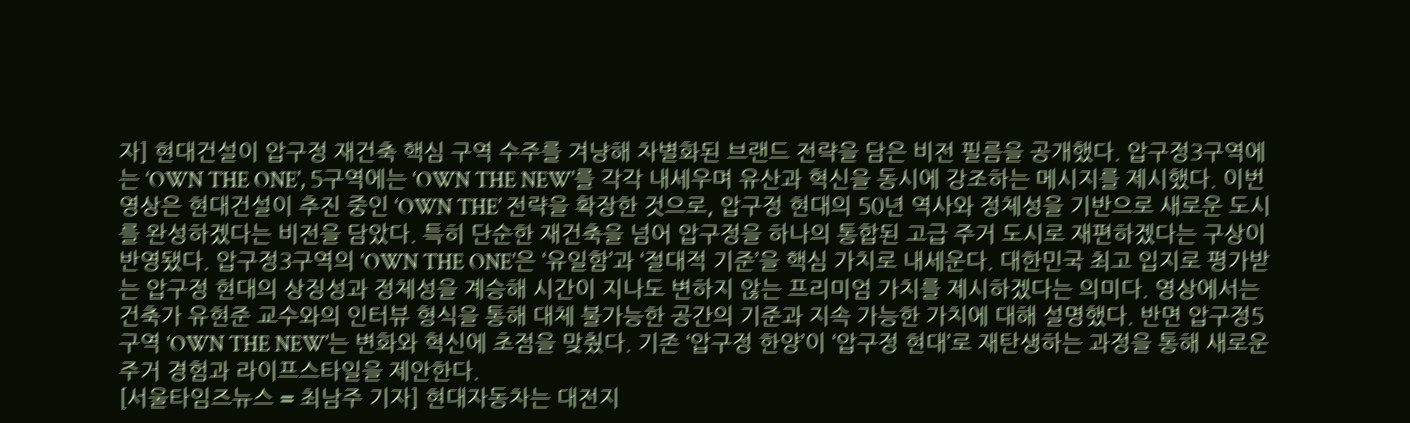자] 현대건설이 압구정 재건축 핵심 구역 수주를 겨냥해 차별화된 브랜드 전략을 담은 비전 필름을 공개했다. 압구정3구역에는 ‘OWN THE ONE’, 5구역에는 ‘OWN THE NEW’를 각각 내세우며 유산과 혁신을 동시에 강조하는 메시지를 제시했다. 이번 영상은 현대건설이 추진 중인 ‘OWN THE’ 전략을 확장한 것으로, 압구정 현대의 50년 역사와 정체성을 기반으로 새로운 도시를 완성하겠다는 비전을 담았다. 특히 단순한 재건축을 넘어 압구정을 하나의 통합된 고급 주거 도시로 재편하겠다는 구상이 반영됐다. 압구정3구역의 ‘OWN THE ONE’은 ‘유일함’과 ‘절대적 기준’을 핵심 가치로 내세운다. 대한민국 최고 입지로 평가받는 압구정 현대의 상징성과 정체성을 계승해 시간이 지나도 변하지 않는 프리미엄 가치를 제시하겠다는 의미다. 영상에서는 건축가 유현준 교수와의 인터뷰 형식을 통해 대체 불가능한 공간의 기준과 지속 가능한 가치에 대해 설명했다. 반면 압구정5구역 ‘OWN THE NEW’는 변화와 혁신에 초점을 맞췄다. 기존 ‘압구정 한양’이 ‘압구정 현대’로 재탄생하는 과정을 통해 새로운 주거 경험과 라이프스타일을 제안한다.
[서울타임즈뉴스 = 최남주 기자] 현대자동차는 대전지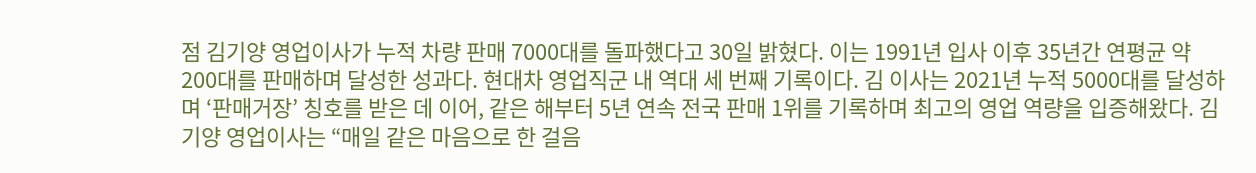점 김기양 영업이사가 누적 차량 판매 7000대를 돌파했다고 30일 밝혔다. 이는 1991년 입사 이후 35년간 연평균 약 200대를 판매하며 달성한 성과다. 현대차 영업직군 내 역대 세 번째 기록이다. 김 이사는 2021년 누적 5000대를 달성하며 ‘판매거장’ 칭호를 받은 데 이어, 같은 해부터 5년 연속 전국 판매 1위를 기록하며 최고의 영업 역량을 입증해왔다. 김기양 영업이사는 “매일 같은 마음으로 한 걸음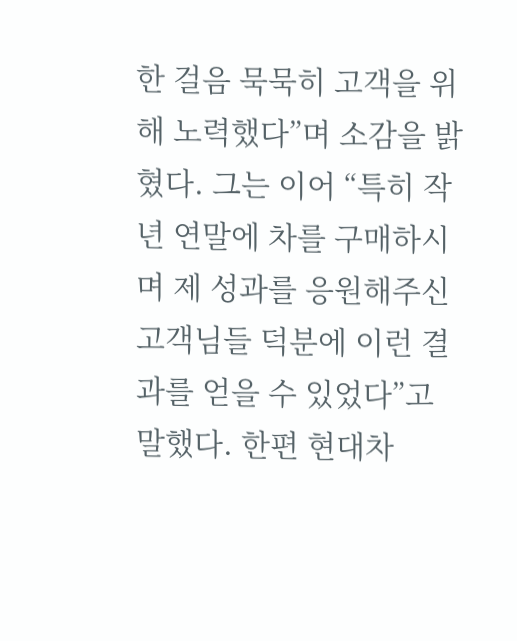한 걸음 묵묵히 고객을 위해 노력했다”며 소감을 밝혔다. 그는 이어 “특히 작년 연말에 차를 구매하시며 제 성과를 응원해주신 고객님들 덕분에 이런 결과를 얻을 수 있었다”고 말했다. 한편 현대차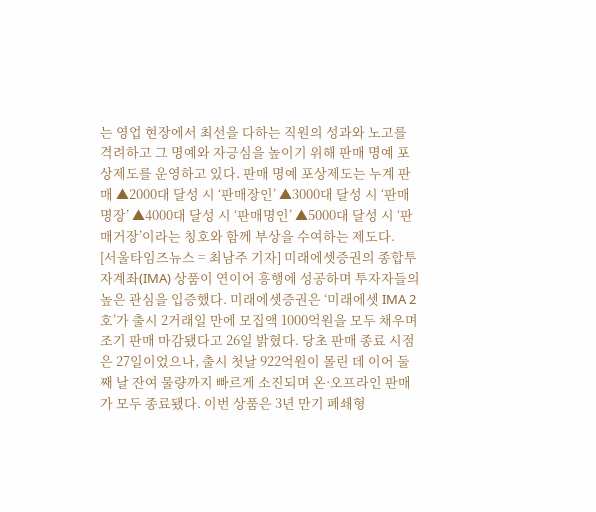는 영업 현장에서 최선을 다하는 직원의 성과와 노고를 격려하고 그 명예와 자긍심을 높이기 위해 판매 명예 포상제도를 운영하고 있다. 판매 명예 포상제도는 누계 판매 ▲2000대 달성 시 ‘판매장인’ ▲3000대 달성 시 ‘판매명장’ ▲4000대 달성 시 ‘판매명인’ ▲5000대 달성 시 ‘판매거장’이라는 칭호와 함께 부상을 수여하는 제도다.
[서울타임즈뉴스 = 최남주 기자] 미래에셋증권의 종합투자계좌(IMA) 상품이 연이어 흥행에 성공하며 투자자들의 높은 관심을 입증했다. 미래에셋증권은 ‘미래에셋 IMA 2호’가 출시 2거래일 만에 모집액 1000억원을 모두 채우며 조기 판매 마감됐다고 26일 밝혔다. 당초 판매 종료 시점은 27일이었으나, 출시 첫날 922억원이 몰린 데 이어 둘째 날 잔여 물량까지 빠르게 소진되며 온·오프라인 판매가 모두 종료됐다. 이번 상품은 3년 만기 폐쇄형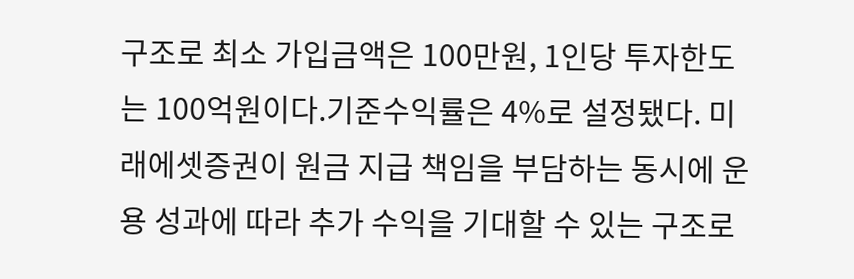구조로 최소 가입금액은 100만원, 1인당 투자한도는 100억원이다.기준수익률은 4%로 설정됐다. 미래에셋증권이 원금 지급 책임을 부담하는 동시에 운용 성과에 따라 추가 수익을 기대할 수 있는 구조로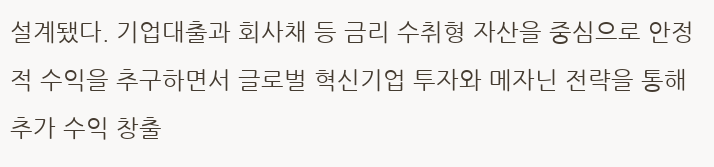설계됐다. 기업대출과 회사채 등 금리 수취형 자산을 중심으로 안정적 수익을 추구하면서 글로벌 혁신기업 투자와 메자닌 전략을 통해 추가 수익 창출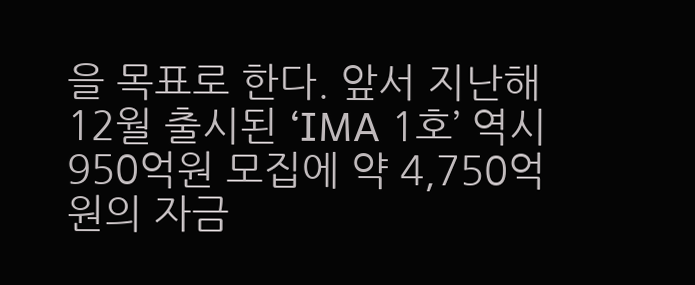을 목표로 한다. 앞서 지난해 12월 출시된 ‘IMA 1호’ 역시 950억원 모집에 약 4,750억원의 자금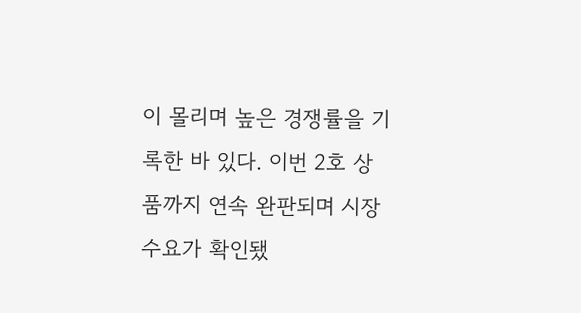이 몰리며 높은 경쟁률을 기록한 바 있다. 이번 2호 상품까지 연속 완판되며 시장 수요가 확인됐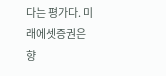다는 평가다. 미래에셋증권은 향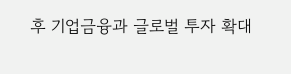후 기업금융과 글로벌 투자 확대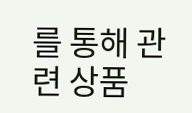를 통해 관련 상품